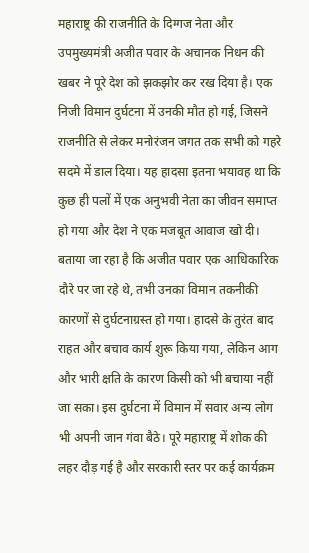महाराष्ट्र की राजनीति के दिग्गज नेता और उपमुख्यमंत्री अजीत पवार के अचानक निधन की खबर ने पूरे देश को झकझोर कर रख दिया है। एक निजी विमान दुर्घटना में उनकी मौत हो गई, जिसने राजनीति से लेकर मनोरंजन जगत तक सभी को गहरे सदमे में डाल दिया। यह हादसा इतना भयावह था कि कुछ ही पलों में एक अनुभवी नेता का जीवन समाप्त हो गया और देश ने एक मजबूत आवाज खो दी।
बताया जा रहा है कि अजीत पवार एक आधिकारिक दौरे पर जा रहे थे, तभी उनका विमान तकनीकी कारणों से दुर्घटनाग्रस्त हो गया। हादसे के तुरंत बाद राहत और बचाव कार्य शुरू किया गया, लेकिन आग और भारी क्षति के कारण किसी को भी बचाया नहीं जा सका। इस दुर्घटना में विमान में सवार अन्य लोग भी अपनी जान गंवा बैठे। पूरे महाराष्ट्र में शोक की लहर दौड़ गई है और सरकारी स्तर पर कई कार्यक्रम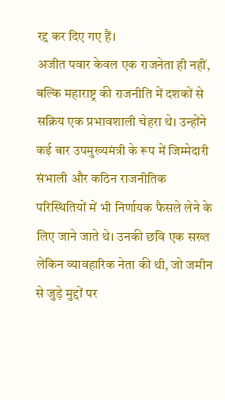रद्द कर दिए गए हैं।
अजीत पवार केवल एक राजनेता ही नहीं, बल्कि महाराष्ट्र की राजनीति में दशकों से सक्रिय एक प्रभावशाली चेहरा थे। उन्होंने कई बार उपमुख्यमंत्री के रूप में जिम्मेदारी संभाली और कठिन राजनीतिक परिस्थितियों में भी निर्णायक फैसले लेने के लिए जाने जाते थे। उनकी छवि एक सख्त लेकिन व्यावहारिक नेता की थी, जो जमीन से जुड़े मुद्दों पर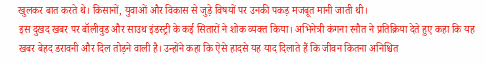खुलकर बात करते थे। किसानों, युवाओं और विकास से जुड़े विषयों पर उनकी पकड़ मजबूत मानी जाती थी।
इस दुखद खबर पर बॉलीवुड और साउथ इंडस्ट्री के कई सितारों ने शोक व्यक्त किया। अभिनेत्री कंगना रनौत ने प्रतिक्रिया देते हुए कहा कि यह खबर बेहद डरावनी और दिल तोड़ने वाली है। उन्होंने कहा कि ऐसे हादसे यह याद दिलाते हैं कि जीवन कितना अनिश्चित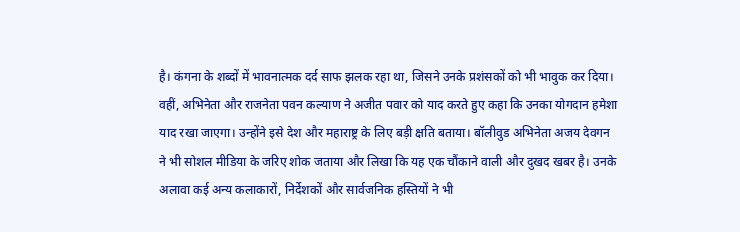है। कंगना के शब्दों में भावनात्मक दर्द साफ झलक रहा था, जिसने उनके प्रशंसकों को भी भावुक कर दिया।
वहीं, अभिनेता और राजनेता पवन कल्याण ने अजीत पवार को याद करते हुए कहा कि उनका योगदान हमेशा याद रखा जाएगा। उन्होंने इसे देश और महाराष्ट्र के लिए बड़ी क्षति बताया। बॉलीवुड अभिनेता अजय देवगन ने भी सोशल मीडिया के जरिए शोक जताया और लिखा कि यह एक चौंकाने वाली और दुखद खबर है। उनके अलावा कई अन्य कलाकारों, निर्देशकों और सार्वजनिक हस्तियों ने भी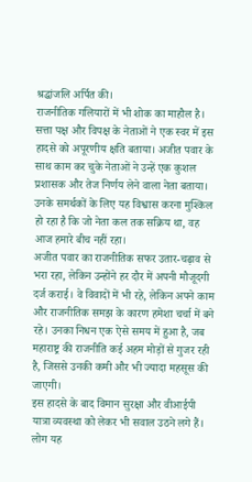श्रद्धांजलि अर्पित की।
राजनीतिक गलियारों में भी शोक का माहौल है। सत्ता पक्ष और विपक्ष के नेताओं ने एक स्वर में इस हादसे को अपूरणीय क्षति बताया। अजीत पवार के साथ काम कर चुके नेताओं ने उन्हें एक कुशल प्रशासक और तेज निर्णय लेने वाला नेता बताया। उनके समर्थकों के लिए यह विश्वास करना मुश्किल हो रहा है कि जो नेता कल तक सक्रिय था, वह आज हमारे बीच नहीं रहा।
अजीत पवार का राजनीतिक सफर उतार-चढ़ाव से भरा रहा, लेकिन उन्होंने हर दौर में अपनी मौजूदगी दर्ज कराई। वे विवादों में भी रहे, लेकिन अपने काम और राजनीतिक समझ के कारण हमेशा चर्चा में बने रहे। उनका निधन एक ऐसे समय में हुआ है, जब महाराष्ट्र की राजनीति कई अहम मोड़ों से गुजर रही है, जिससे उनकी कमी और भी ज्यादा महसूस की जाएगी।
इस हादसे के बाद विमान सुरक्षा और वीआईपी यात्रा व्यवस्था को लेकर भी सवाल उठने लगे हैं। लोग यह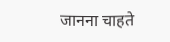जानना चाहते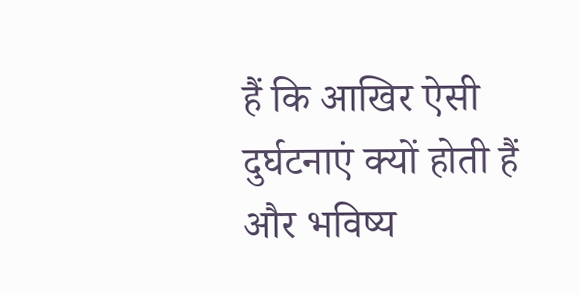हैं कि आखिर ऐसी दुर्घटनाएं क्यों होती हैं और भविष्य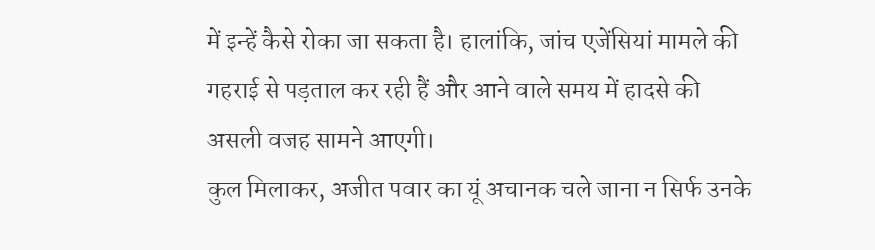में इन्हें कैसे रोका जा सकता है। हालांकि, जांच एजेंसियां मामले की गहराई से पड़ताल कर रही हैं और आने वाले समय में हादसे की असली वजह सामने आएगी।
कुल मिलाकर, अजीत पवार का यूं अचानक चले जाना न सिर्फ उनके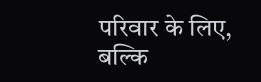परिवार के लिए, बल्कि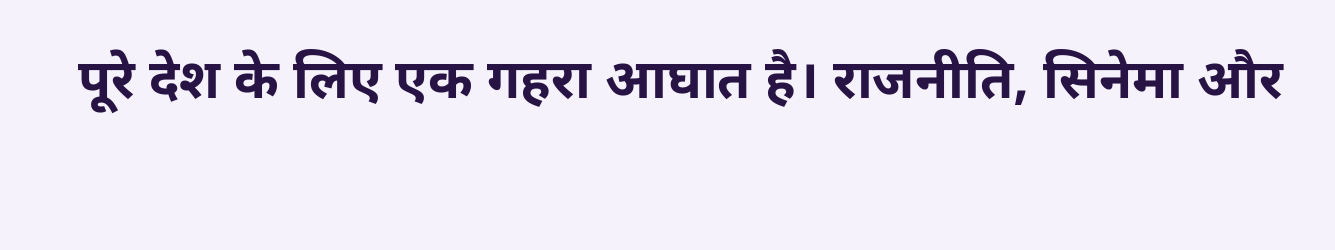पूरे देश के लिए एक गहरा आघात है। राजनीति, सिनेमा और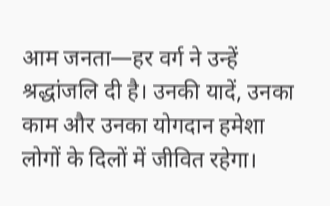आम जनता—हर वर्ग ने उन्हें श्रद्धांजलि दी है। उनकी यादें, उनका काम और उनका योगदान हमेशा लोगों के दिलों में जीवित रहेगा।